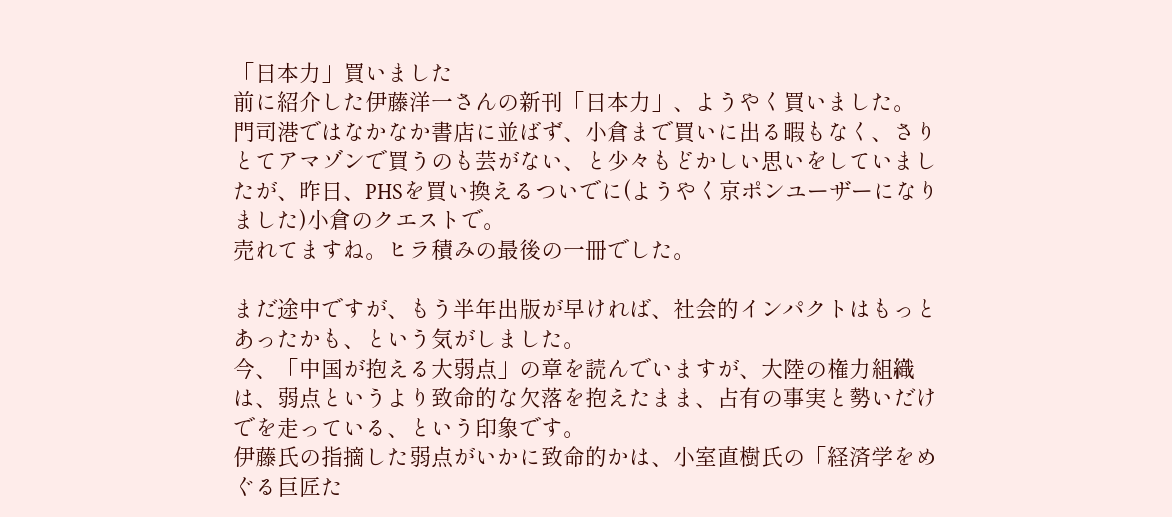「日本力」買いました
前に紹介した伊藤洋一さんの新刊「日本力」、ようやく買いました。
門司港ではなかなか書店に並ばず、小倉まで買いに出る暇もなく、さりとてアマゾンで買うのも芸がない、と少々もどかしい思いをしていましたが、昨日、PHSを買い換えるついでに(ようやく京ポンユーザーになりました)小倉のクエストで。
売れてますね。ヒラ積みの最後の一冊でした。

まだ途中ですが、もう半年出版が早ければ、社会的インパクトはもっとあったかも、という気がしました。
今、「中国が抱える大弱点」の章を読んでいますが、大陸の権力組織は、弱点というより致命的な欠落を抱えたまま、占有の事実と勢いだけでを走っている、という印象です。
伊藤氏の指摘した弱点がいかに致命的かは、小室直樹氏の「経済学をめぐる巨匠た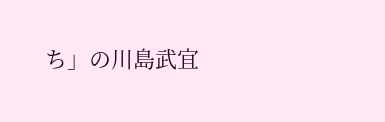ち」の川島武宜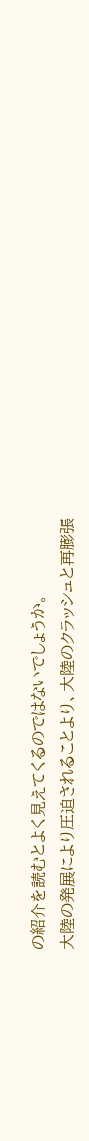の紹介を読むとよく見えてくるのではないでしょうか。
大陸の発展により圧迫されることより、大陸のクラッシュと再膨張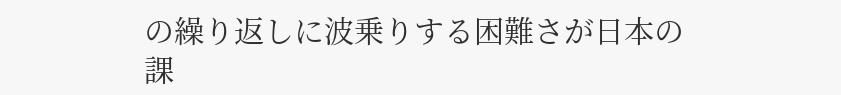の繰り返しに波乗りする困難さが日本の課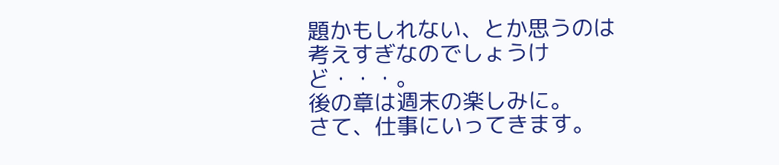題かもしれない、とか思うのは考えすぎなのでしょうけど・・・。
後の章は週末の楽しみに。
さて、仕事にいってきます。